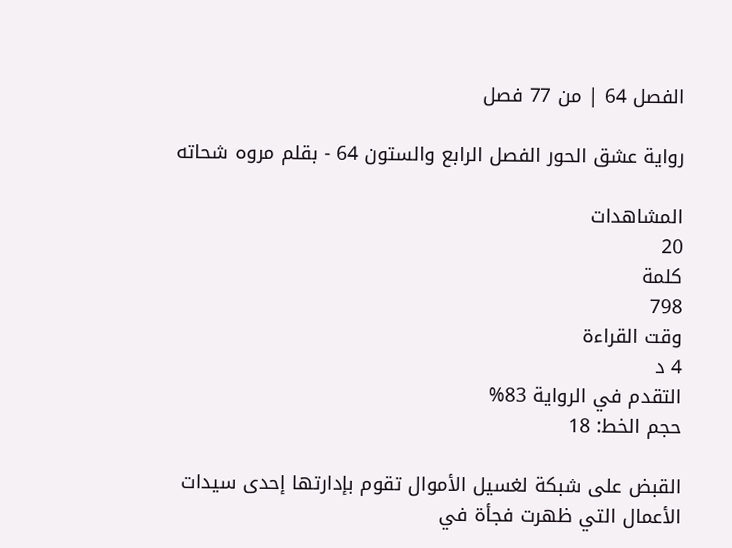الفصل 64 | من 77 فصل

رواية عشق الحور الفصل الرابع والستون 64 - بقلم مروه شحاته

المشاهدات
20
كلمة
798
وقت القراءة
4 د
التقدم في الرواية 83%
حجم الخط: 18

القبض على شبكة لغسيل الأموال تقوم بإدارتها إحدى سيدات الأعمال التي ظهرت فجأة في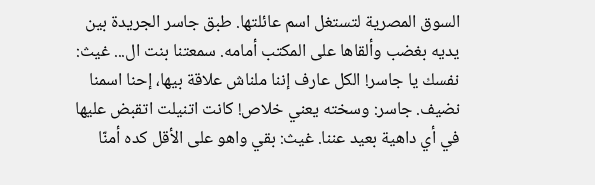السوق المصرية لتستغل اسم عائلتها. طبق جاسر الجريدة بين يديه بغضب وألقاها على المكتب أمامه. سمعتنا بنت ال... غيث: نفسك يا جاسر! الكل عارف إننا ملناش علاقة بيها، إحنا اسمنا نضيف. جاسر: وسخته يعني خلاص! كانت اتنيلت اتقبض عليها في أي داهية بعيد عننا. غيث: بقي واهو على الأقل كده أمنّا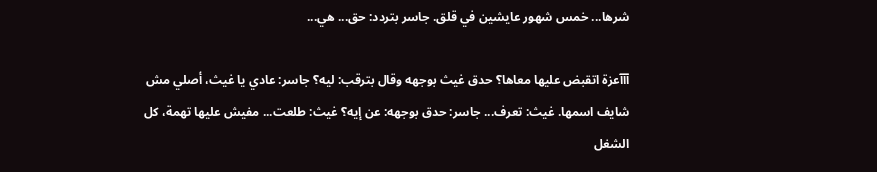شرها... خمس شهور عايشين في قلق. جاسر بتردد: حق... هي...

آآآعزة اتقبض عليها معاها؟ حدق غيث بوجهه وقال بترقب: ليه؟ جاسر: عادي يا غيث، أصلي مش شايف اسمها. غيث: تعرف... جاسر: حدق بوجهه: عن إيه؟ غيث: طلعت... مفيش عليها تهمة، كل الشغل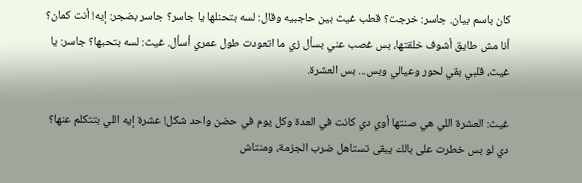كان باسم بيان. جاسر: خرجت؟ قطب غيث بين حاجبيه وقال: لسه بتحنلها يا جاسر؟ جاسر بضجر: إيه! أنت كمان؟ أنا مش طايق أشوف خلقتها، بس غصب عني بسأل زي ما اتعودت طول عمري أسأل. غيث: لسه بتحبها؟ جاسر: يا غيث، قلبي بقي لحور وعيالي وبس... بس العشرة.

غيث: العشرة اللي هي صنتها أوي دي كانت في العدة وكل يوم في حضن واحد شكل! عشرة إيه اللي بتتكلم عنها؟ دي لو بس خطرت على بالك يبقى تستاهل ضرب الجزمة، ومنتاش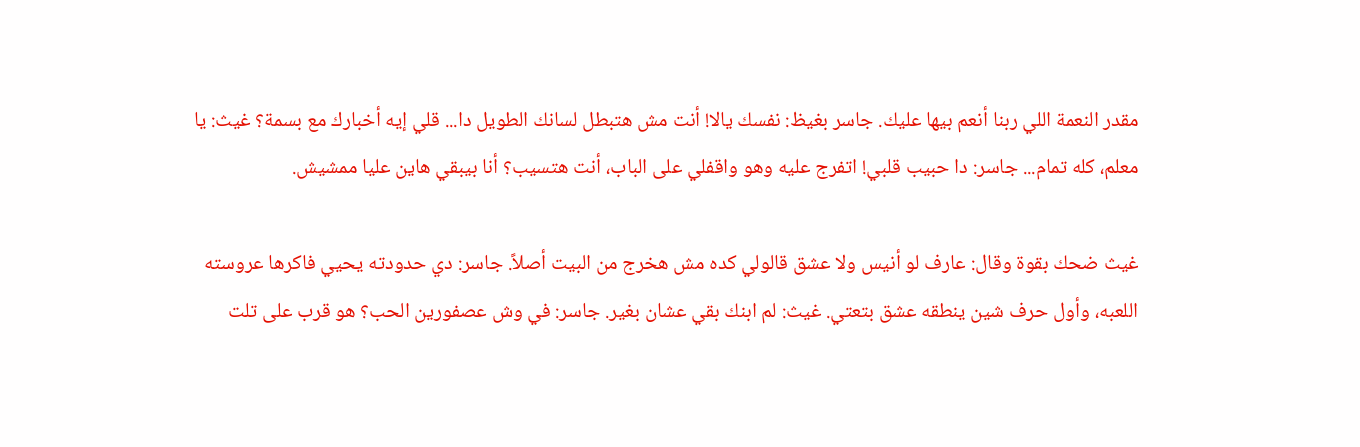مقدر النعمة اللي ربنا أنعم بيها عليك. جاسر بغيظ: نفسك يالا! أنت مش هتبطل لسانك الطويل دا... قلي إيه أخبارك مع بسمة؟ غيث: يا معلم، كله تمام... جاسر: دا حبيب قلبي! اتفرج عليه وهو واقفلي على الباب، أنت هتسيب؟ أنا بيبقي هاين عليا ممشيش.

غيث ضحك بقوة وقال: عارف لو أنيس ولا عشق قالولي كده مش هخرج من البيت أصلاً. جاسر: دي حدودته يحيي فاكرها عروسته اللعبه، وأول حرف شين ينطقه عشق بتعتي. غيث: لم ابنك بقي عشان بغير. جاسر: في وش عصفورين الحب؟ هو قرب على تلت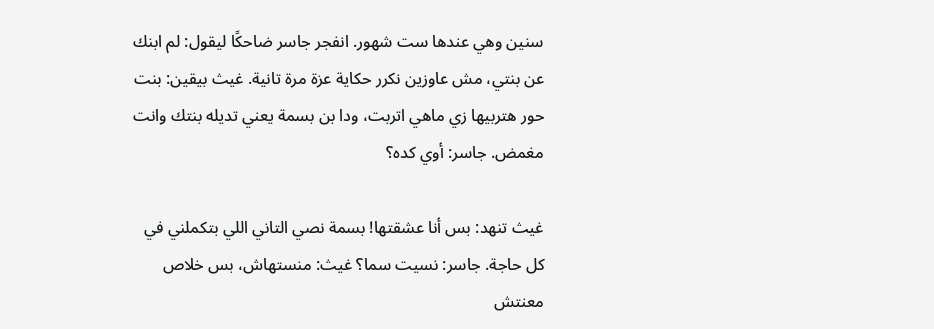سنين وهي عندها ست شهور. انفجر جاسر ضاحكًا ليقول: لم ابنك عن بنتي، مش عاوزين نكرر حكاية عزة مرة تانية. غيث بيقين: بنت حور هتربيها زي ماهي اتربت، ودا بن بسمة يعني تديله بنتك وانت مغمض. جاسر: أوي كده؟

غيث تنهد: بس أنا عشقتها! بسمة نصي التاني اللي بتكملني في كل حاجة. جاسر: نسيت سما؟ غيث: منستهاش، بس خلاص معنتش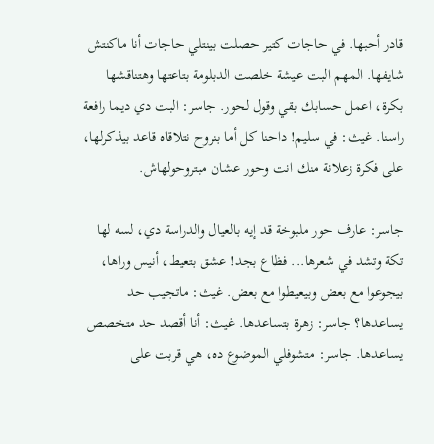قادر أحبها. في حاجات كتير حصلت بينتلي حاجات أنا ماكنتش شايفها. المهم البت عيشة خلصت الدبلومة بتاعتها وهتناقشها بكرة، اعمل حسابك بقي وقول لحور. جاسر: البت دي ديما رافعة راسنا. غيث: في سليم! داحنا كل أما بنروح نتلاقاه قاعد بيذكرلها، على فكرة زعلانة منك انت وحور عشان مبتروحولهاش.

جاسر: عارف حور ملبوخة قد إيه بالعيال والدراسة دي، لسه لها تكة وتشد في شعرها... فظاع بجد! عشق بتعيط، أنيس وراها، بيجوعوا مع بعض وبيعيطوا مع بعض. غيث: ماتجيب حد يساعدها؟ جاسر: زهرة بتساعدها. غيث: أنا أقصد حد متخصص يساعدها. جاسر: متشوفلي الموضوع ده، هي قربت على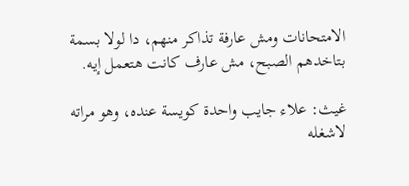الامتحانات ومش عارفة تذاكر منهم، دا لولا بسمة بتاخدهم الصبح، مش عارف كانت هتعمل إيه.

غيث: علاء جايب واحدة كويسة عنده، وهو مراته لاشغله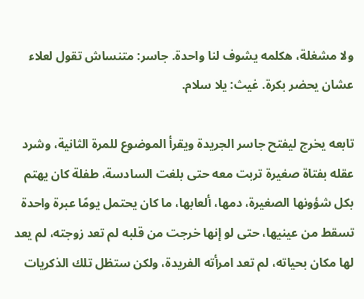ولا مشغلة، هكلمه يشوف لنا واحدة. جاسر: متنساش تقول لعلاء عشان يحضر بكرة. غيث: يلا سلام.

تابعه يخرج ليفتح جاسر الجريدة ويقرأ الموضوع للمرة الثانية، وشرد عقله بفتاة صغيرة تربت معه حتى بلغت السادسة، طفلة كان يهتم بكل شؤونها الصغيرة، دمها، ألعابها، ما كان يحتمل يومًا عبرة واحدة تسقط من عينيها، حتى لو إنها خرجت من قلبه لم تعد زوجته، لم يعد لها مكان بحياته، لم تعد امرأته الفريدة، ولكن ستظل تلك الذكريات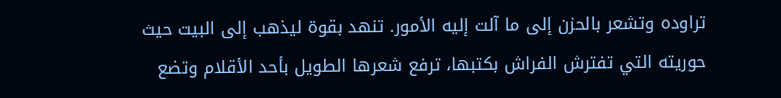تراوده وتشعر بالحزن إلى ما آلت إليه الأمور. تنهد بقوة ليذهب إلى البيت حيث حوريته التي تفترش الفراش بكتبها، ترفع شعرها الطويل بأحد الأقلام وتضع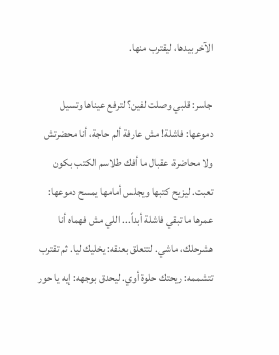الآخر بيدها، ليقترب منها.

جاسر: قلبي وصلت لفين؟ لترفع عيناها وتسيل دموعها: فاشلة! مش عارفة ألم حاجة، أنا محضرتش ولا محاضرة، عقبال ما أفك طلاسم الكتب بكون تعبت. ليزيح كتبها ويجلس أمامها يمسح دموعها: عمرها ما تبقي فاشلة أبداً... اللي مش فهماه أنا هشرحلك، ماشي. لتتعلق بعنقه: يخليك ليا. ثم تقترب تتشممه: ريحتك حلوة أوي. ليحدق بوجهه: إيه يا حور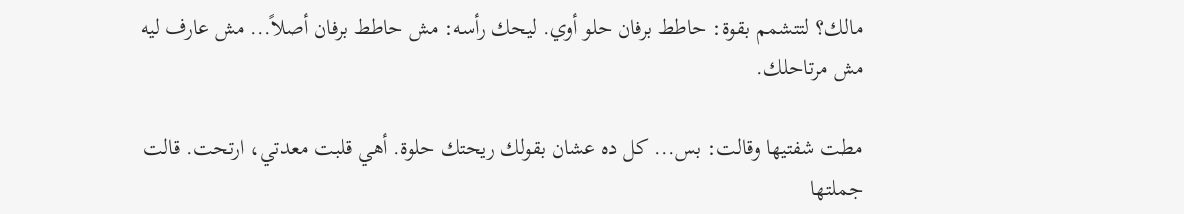مالك؟ لتتشمم بقوة: حاطط برفان حلو أوي. ليحك رأسه: مش حاطط برفان أصلاً... مش عارف ليه مش مرتاحلك.

مطت شفتيها وقالت: بس... كل ده عشان بقولك ريحتك حلوة. أهي قلبت معدتي، ارتحت. قالت جملتها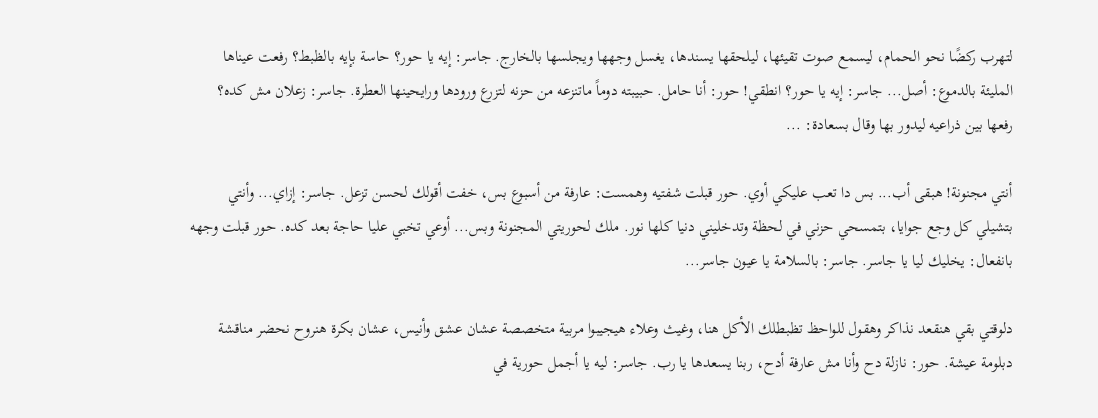لتهرب ركضًا نحو الحمام، ليسمع صوت تقيئها، ليلحقها يسندها، يغسل وجهها ويجلسها بالخارج. جاسر: إيه يا حور؟ حاسة بإيه بالظبط؟ رفعت عيناها المليئة بالدموع: أصل... جاسر: إيه يا حور؟ انطقي! حور: أنا حامل. حبيبته دوماً ماتنزعه من حزنه لتزرع ورودها ورايحينها العطرة. جاسر: زعلان مش كده؟ رفعها بين ذراعيه ليدور بها وقال بسعادة: ...

أنتي مجنونة! هبقى أب... بس دا تعب عليكي أوي. حور قبلت شفتيه وهمست: عارفة من أسبوع بس، خفت أقولك لحسن تزعل. جاسر: إزاي... وأنتي بتشيلي كل وجع جوايا، بتمسحي حزني في لحظة وتدخليني دنيا كلها نور. ملك لحوريتي المجنونة وبس... أوعي تخبي عليا حاجة بعد كده. حور قبلت وجهه بانفعال: يخليك ليا يا جاسر. جاسر: بالسلامة يا عيون جاسر...

دلوقتي بقي هنقعد نذاكر وهقول للواحظ تظبطلك الأكل هنا، وغيث وعلاء هيجيبوا مربية متخصصة عشان عشق وأنيس، عشان بكرة هنروح نحضر مناقشة دبلومة عيشة. حور: نازلة دح وأنا مش عارفة أدح، ربنا يسعدها يا رب. جاسر: ليه يا أجمل حورية في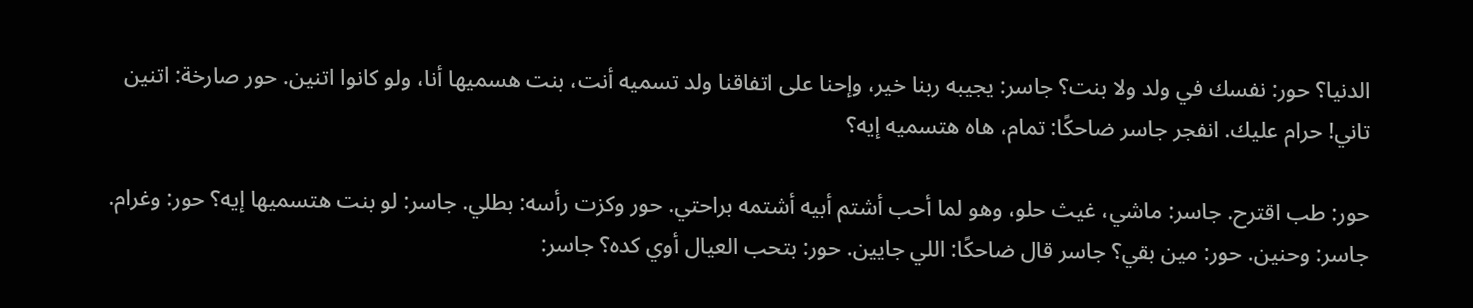الدنيا؟ حور: نفسك في ولد ولا بنت؟ جاسر: يجيبه ربنا خير، وإحنا على اتفاقنا ولد تسميه أنت، بنت هسميها أنا، ولو كانوا اتنين. حور صارخة: اتنين تاني! حرام عليك. انفجر جاسر ضاحكًا: تمام، هاه هتسميه إيه؟

حور: طب اقترح. جاسر: ماشي، غيث حلو، وهو لما أحب أشتم أبيه أشتمه براحتي. حور وكزت رأسه: بطلي. جاسر: لو بنت هتسميها إيه؟ حور: وغرام. جاسر: وحنين. حور: مين بقي؟ جاسر قال ضاحكًا: اللي جايين. حور: بتحب العيال أوي كده؟ جاسر: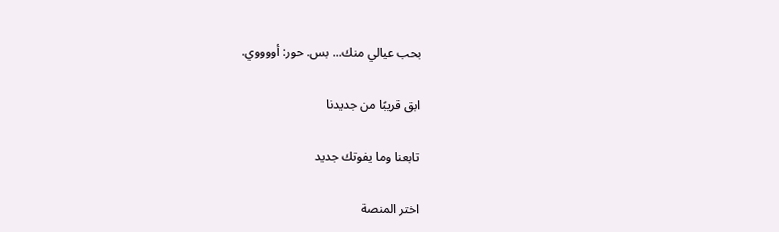بحب عيالي منك... بس. حور: أووووي.

ابق قريبًا من جديدنا

تابعنا وما يفوتك جديد

اختر المنصة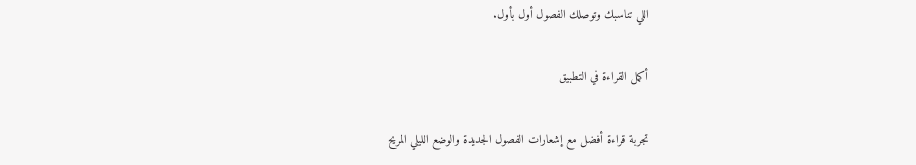اللي تناسبك وتوصلك الفصول أول بأول.

أكمل القراءة في التطبيق

تجربة قراءة أفضل مع إشعارات الفصول الجديدة والوضع الليلي المريح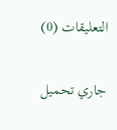التعليقات (0)

جاري تحميل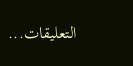التعليقات...